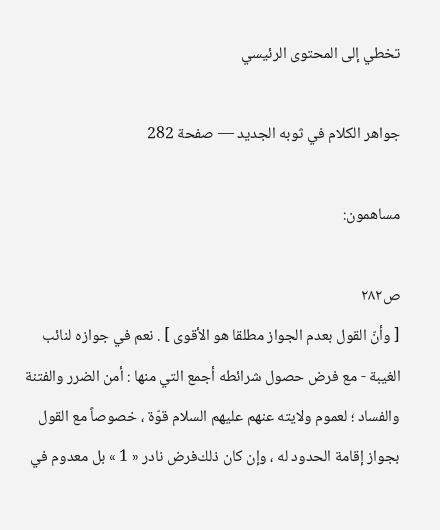تخطي إلى المحتوى الرئيسي

جواهر الكلام في ثوبه الجديد — صفحة 282

مساهمون:

ص٢٨٢
[ وأنّ القول بعدم الجواز مطلقا هو الأقوى ] . نعم في جوازه لنائب الغيبة - مع فرض حصول شرائطه أجمع التي منها : أمن الضرر والفتنة والفساد ؛ لعموم ولايته عنهم عليهم السلام قوّة ، خصوصاً مع القول بجواز إقامة الحدود له ، وإن كان ذلك‌فرض نادر « 1 » بل معدوم في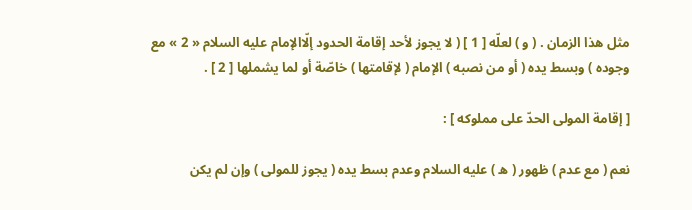مثل هذا الزمان . ( و ) لعلّه [ 1 ] ( لا يجوز لأحد إقامة الحدود إلّاالإمام عليه السلام « 2 » مع وجوده ) وبسط يده ( أو من نصبه ) الإمام ( لإقامتها ) خاصّة أو لما يشملها [ 2 ] .

[ إقامة المولى الحدّ على مملوكه ] :

نعم ( مع عدم ) ظهور ( ه ) عليه السلام وعدم بسط يده ( يجوز للمولى ) وإن لم يكن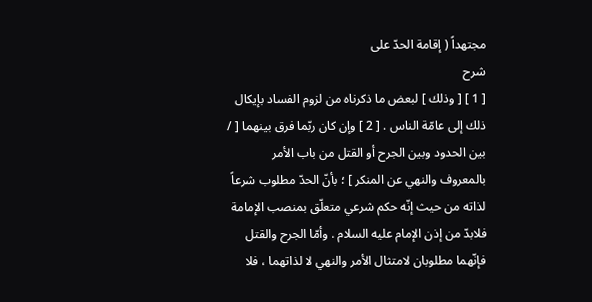مجتهداً ( إقامة الحدّ على
شرح
[ 1 ] [ وذلك ] لبعض ما ذكرناه من لزوم الفساد بإيكال ذلك إلى عامّة الناس . [ 2 ] وإن كان ربّما فرق بينهما [ / بين الحدود وبين الجرح أو القتل من باب الأمر بالمعروف والنهي عن المنكر ] ؛ بأنّ الحدّ مطلوب شرعاً لذاته من حيث إنّه حكم شرعي متعلّق بمنصب الإمامة فلابدّ من إذن الإمام عليه السلام . وأمّا الجرح والقتل فإنّهما مطلوبان لامتثال الأمر والنهي لا لذاتهما ، فلا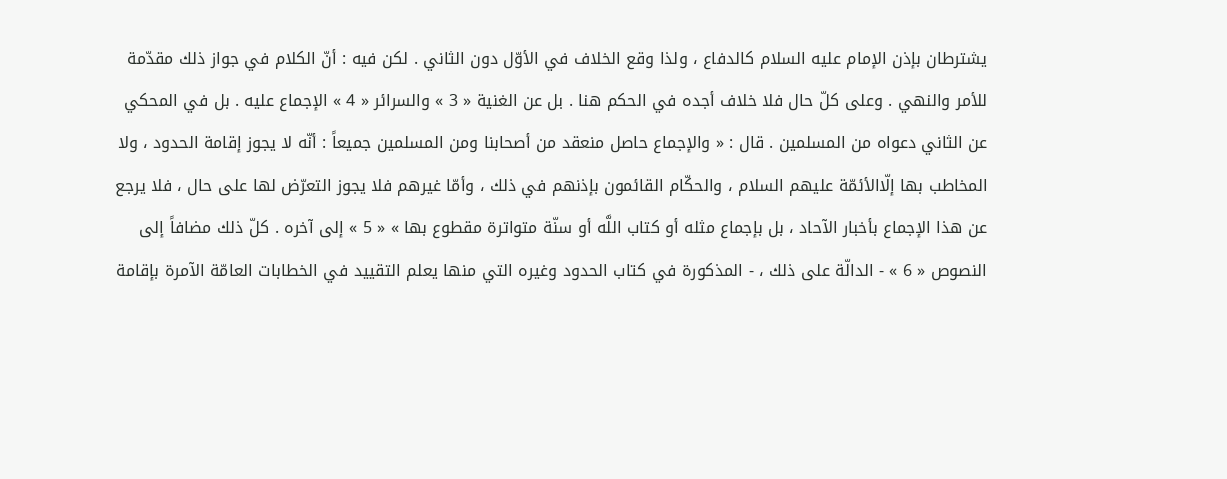يشترطان بإذن الإمام عليه السلام كالدفاع ، ولذا وقع الخلاف في الأوّل دون الثاني . لكن فيه : أنّ الكلام في جواز ذلك مقدّمة للأمر والنهي . وعلى كلّ حال فلا خلاف أجده في الحكم هنا . بل عن الغنية « 3 » والسرائر « 4 » الإجماع عليه . بل في المحكي عن الثاني دعواه من المسلمين . قال : « والإجماع حاصل منعقد من أصحابنا ومن المسلمين جميعاً : أنّه لا يجوز إقامة الحدود ، ولا المخاطب بها إلّاالأئمّة عليهم السلام ، والحكّام القائمون بإذنهم في ذلك ، وأمّا غيرهم فلا يجوز التعرّض لها على حال ، فلا يرجع عن هذا الإجماع بأخبار الآحاد ، بل بإجماع مثله أو كتاب اللَّه أو سنّة متواترة مقطوع بها » « 5 » إلى آخره . كلّ ذلك مضافاً إلى النصوص « 6 » - الدالّة على ذلك ، - المذكورة في كتاب الحدود وغيره التي منها يعلم التقييد في الخطابات العامّة الآمرة بإقامة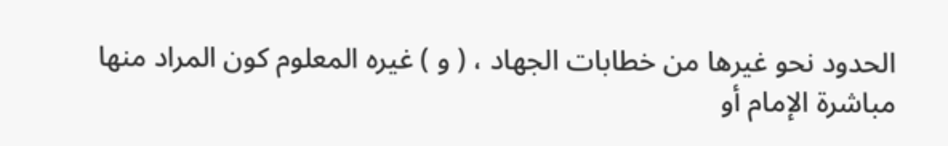الحدود نحو غيرها من خطابات الجهاد ، ( و ) غيره المعلوم كون المراد منها مباشرة الإمام أو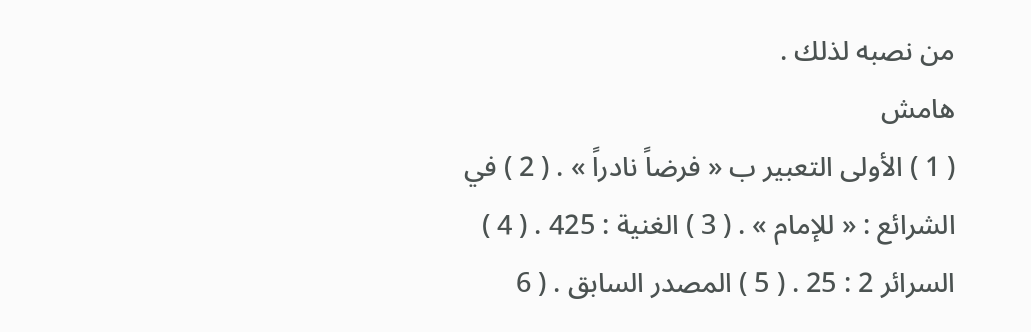من نصبه لذلك .
هامش
( 1 ) الأولى التعبير ب « فرضاً نادراً » . ( 2 ) في الشرائع : « للإمام » . ( 3 ) الغنية : 425 . ( 4 ) السرائر 2 : 25 . ( 5 ) المصدر السابق . ( 6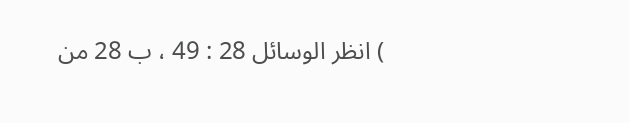) انظر الوسائل 28 : 49 ، ب 28 من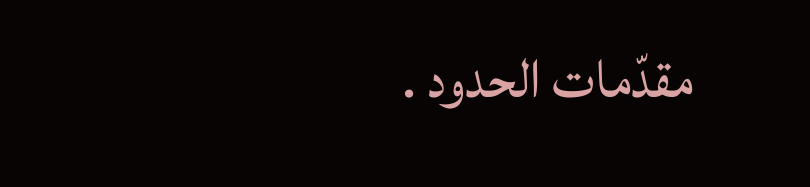مقدّمات الحدود .